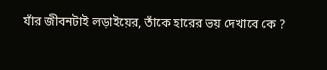যাঁর জীবনটাই লড়াইয়ের, তাঁকে হারের ভয় দেখাবে কে ?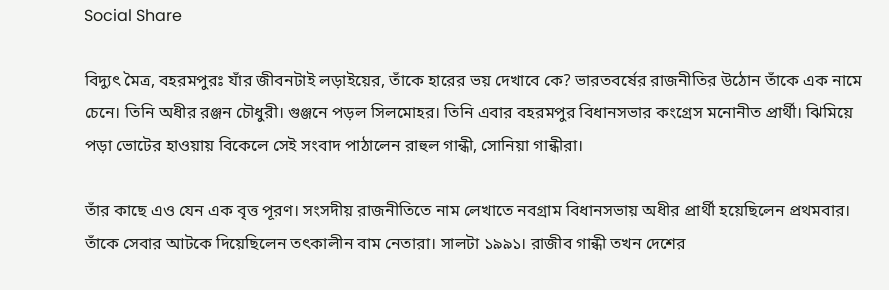Social Share

বিদ্যুৎ মৈত্র, বহরমপুরঃ যাঁর জীবনটাই লড়াইয়ের, তাঁকে হারের ভয় দেখাবে কে? ভারতবর্ষের রাজনীতির উঠোন তাঁকে এক নামে চেনে। তিনি অধীর রঞ্জন চৌধুরী। গুঞ্জনে পড়ল সিলমোহর। তিনি এবার বহরমপুর বিধানসভার কংগ্রেস মনোনীত প্রার্থী। ঝিমিয়ে পড়া ভোটের হাওয়ায় বিকেলে সেই সংবাদ পাঠালেন রাহুল গান্ধী, সোনিয়া গান্ধীরা।

তাঁর কাছে এও যেন এক বৃত্ত পূরণ। সংসদীয় রাজনীতিতে নাম লেখাতে নবগ্রাম বিধানসভায় অধীর প্রার্থী হয়েছিলেন প্রথমবার। তাঁকে সেবার আটকে দিয়েছিলেন তৎকালীন বাম নেতারা। সালটা ১৯৯১। রাজীব গান্ধী তখন দেশের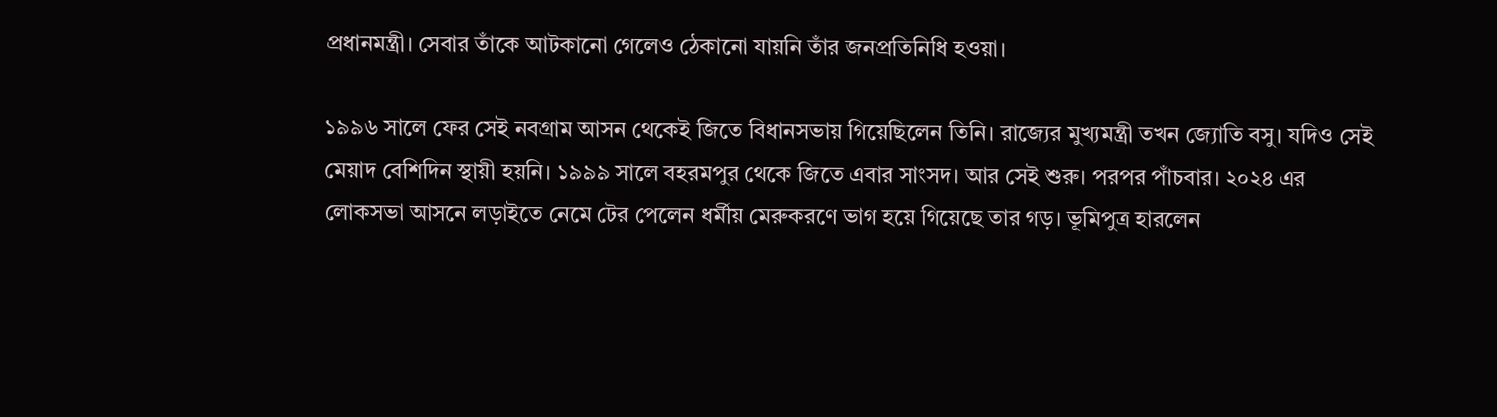প্রধানমন্ত্রী। সেবার তাঁকে আটকানো গেলেও ঠেকানো যায়নি তাঁর জনপ্রতিনিধি হওয়া।

১৯৯৬ সালে ফের সেই নবগ্রাম আসন থেকেই জিতে বিধানসভায় গিয়েছিলেন তিনি। রাজ্যের মুখ্যমন্ত্রী তখন জ্যোতি বসু। যদিও সেই মেয়াদ বেশিদিন স্থায়ী হয়নি। ১৯৯৯ সালে বহরমপুর থেকে জিতে এবার সাংসদ। আর সেই শুরু। পরপর পাঁচবার। ২০২৪ এর লোকসভা আসনে লড়াইতে নেমে টের পেলেন ধর্মীয় মেরুকরণে ভাগ হয়ে গিয়েছে তার গড়। ভূমিপুত্র হারলেন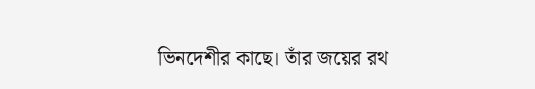ভিনদেশীর কাছে। তাঁর জয়ের রথ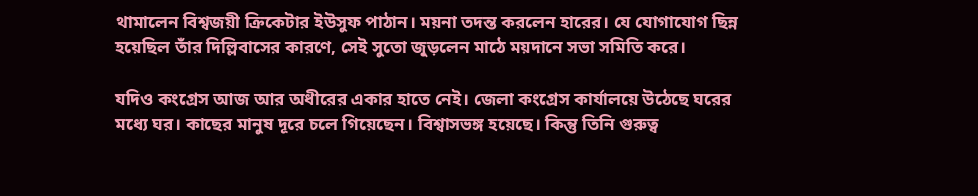থামালেন বিশ্বজয়ী ক্রিকেটার ইউসুফ পাঠান। ময়না তদন্ত করলেন হারের। যে যোগাযোগ ছিন্ন হয়েছিল তাঁর দিল্লিবাসের কারণে, সেই সুতো জুড়লেন মাঠে ময়দানে সভা সমিতি করে।

যদিও কংগ্রেস আজ আর অধীরের একার হাতে নেই। জেলা কংগ্রেস কার্যালয়ে উঠেছে ঘরের মধ্যে ঘর। কাছের মানুষ দূরে চলে গিয়েছেন। বিশ্বাসভঙ্গ হয়েছে। কিন্তু তিনি গুরুত্ব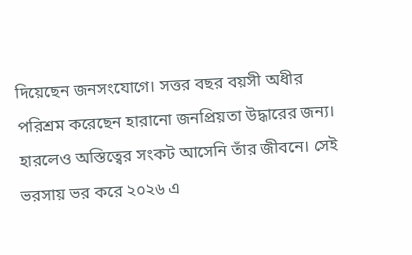দিয়েছেন জনসংযোগে। সত্তর বছর বয়সী অধীর পরিশ্রম করেছেন হারানো জনপ্রিয়তা উদ্ধারের জন্য। হারলেও অস্তিত্বের সংকট আসেনি তাঁর জীবনে। সেই ভরসায় ভর করে ২০২৬ এ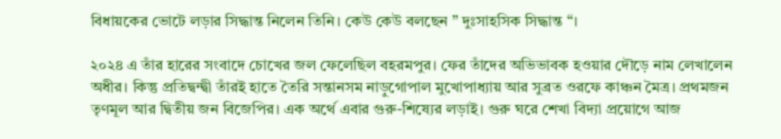বিধায়কের ভোটে লড়ার সিদ্ধান্ত নিলেন তিনি। কেউ কেউ বলছেন ” দুঃসাহসিক সিদ্ধান্ত “।

২০২৪ এ তাঁর হারের সংবাদে চোখের জল ফেলেছিল বহরমপুর। ফের তাঁদের অভিভাবক হওয়ার দৌড়ে নাম লেখালেন অধীর। কিন্তু প্রতিদ্বন্দ্বী তাঁরই হাতে তৈরি সন্তানসম নাড়ুগোপাল মুখোপাধ্যায় আর সুব্রত ওরফে কাঞ্চন মৈত্র। প্রথমজন তৃণমূল আর দ্বিতীয় জন বিজেপির। এক অর্থে এবার গুরু-শিষ্যের লড়াই। গুরু ঘরে শেখা বিদ্যা প্রয়োগে আজ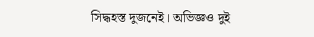সিদ্ধহস্ত দুজনেই। অভিজ্ঞও দুই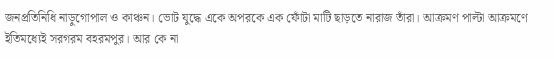জনপ্রতিনিধি নাড়ুগোপাল ও কাঞ্চন। ভোট যুদ্ধে একে অপরকে এক ফোঁটা মাটি ছাড়তে নারাজ তাঁরা। আক্রমণ পাল্টা আক্রমণে ইতিমধ্যেই সরগরম বহরমপুর। আর কে না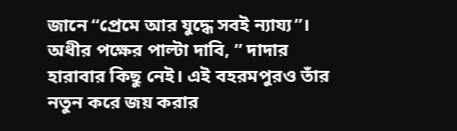জানে “প্রেমে আর যুদ্ধে সবই ন্যায্য”। অধীর পক্ষের পাল্টা দাবি, ” দাদার হারাবার কিছু নেই। এই বহরমপুরও তাঁর নতুন করে জয় করার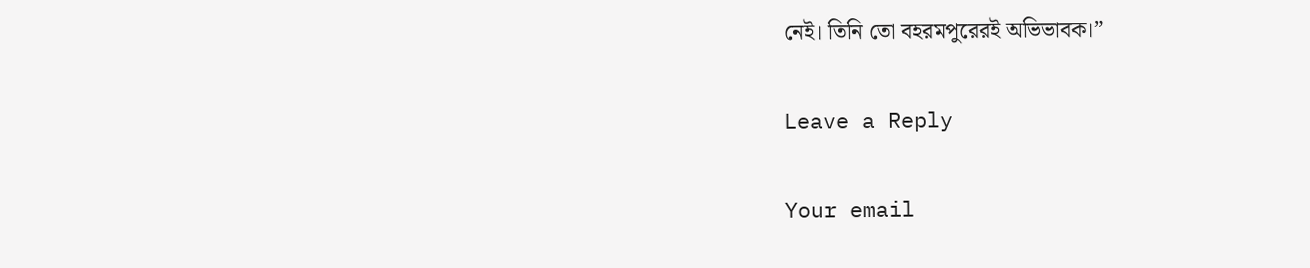নেই। তিনি তো বহরমপুরেরই অভিভাবক।”

Leave a Reply

Your email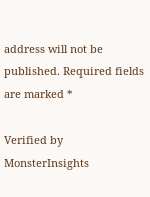address will not be published. Required fields are marked *

Verified by MonsterInsights